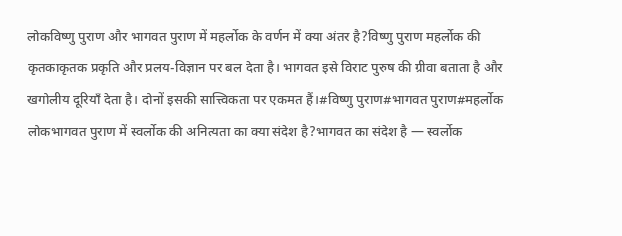लोकविष्णु पुराण और भागवत पुराण में महर्लोक के वर्णन में क्या अंतर है?विष्णु पुराण महर्लोक की कृतकाकृतक प्रकृति और प्रलय-विज्ञान पर बल देता है। भागवत इसे विराट पुरुष की ग्रीवा बताता है और खगोलीय दूरियाँ देता है। दोनों इसकी सात्त्विकता पर एकमत हैं।#विष्णु पुराण#भागवत पुराण#महर्लोक
लोकभागवत पुराण में स्वर्लोक की अनित्यता का क्या संदेश है?भागवत का संदेश है — स्वर्लोक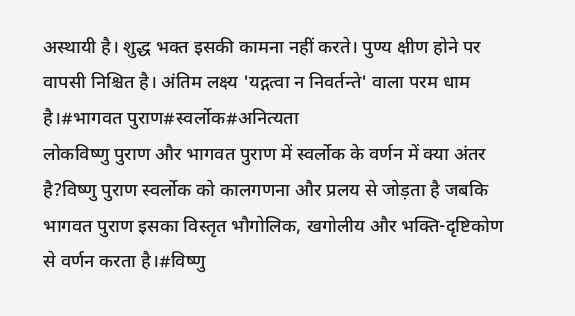अस्थायी है। शुद्ध भक्त इसकी कामना नहीं करते। पुण्य क्षीण होने पर वापसी निश्चित है। अंतिम लक्ष्य 'यद्गत्वा न निवर्तन्ते' वाला परम धाम है।#भागवत पुराण#स्वर्लोक#अनित्यता
लोकविष्णु पुराण और भागवत पुराण में स्वर्लोक के वर्णन में क्या अंतर है?विष्णु पुराण स्वर्लोक को कालगणना और प्रलय से जोड़ता है जबकि भागवत पुराण इसका विस्तृत भौगोलिक, खगोलीय और भक्ति-दृष्टिकोण से वर्णन करता है।#विष्णु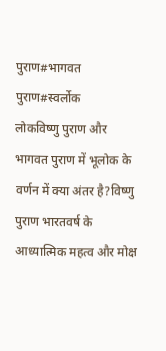पुराण#भागवत पुराण#स्वर्लोक
लोकविष्णु पुराण और भागवत पुराण में भूलोक के वर्णन में क्या अंतर है?विष्णु पुराण भारतवर्ष के आध्यात्मिक महत्व और मोक्ष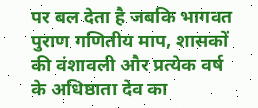पर बल देता है जबकि भागवत पुराण गणितीय माप, शासकों की वंशावली और प्रत्येक वर्ष के अधिष्ठाता देव का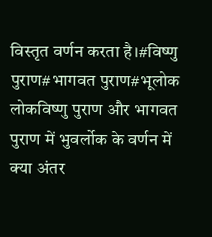विस्तृत वर्णन करता है।#विष्णु पुराण#भागवत पुराण#भूलोक
लोकविष्णु पुराण और भागवत पुराण में भुवर्लोक के वर्णन में क्या अंतर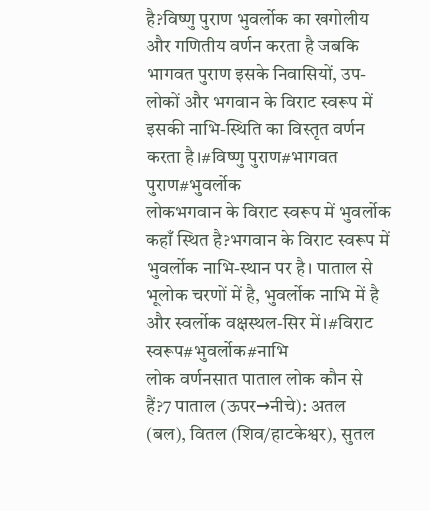है?विष्णु पुराण भुवर्लोक का खगोलीय और गणितीय वर्णन करता है जबकि भागवत पुराण इसके निवासियों, उप-लोकों और भगवान के विराट स्वरूप में इसकी नाभि-स्थिति का विस्तृत वर्णन करता है।#विष्णु पुराण#भागवत पुराण#भुवर्लोक
लोकभगवान के विराट स्वरूप में भुवर्लोक कहाँ स्थित है?भगवान के विराट स्वरूप में भुवर्लोक नाभि-स्थान पर है। पाताल से भूलोक चरणों में है, भुवर्लोक नाभि में है और स्वर्लोक वक्षस्थल-सिर में।#विराट स्वरूप#भुवर्लोक#नाभि
लोक वर्णनसात पाताल लोक कौन से हैं?7 पाताल (ऊपर→नीचे): अतल (बल), वितल (शिव/हाटकेश्वर), सुतल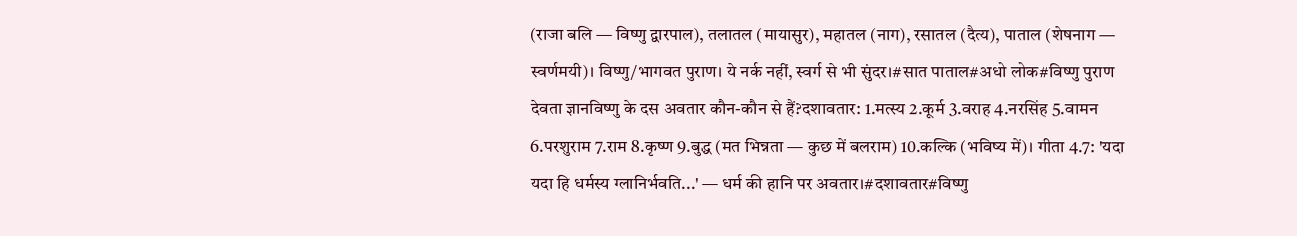(राजा बलि — विष्णु द्वारपाल), तलातल (मायासुर), महातल (नाग), रसातल (दैत्य), पाताल (शेषनाग — स्वर्णमयी)। विष्णु/भागवत पुराण। ये नर्क नहीं, स्वर्ग से भी सुंदर।#सात पाताल#अधो लोक#विष्णु पुराण
देवता ज्ञानविष्णु के दस अवतार कौन-कौन से हैं?दशावतार: 1.मत्स्य 2.कूर्म 3.वराह 4.नरसिंह 5.वामन 6.परशुराम 7.राम 8.कृष्ण 9.बुद्ध (मत भिन्नता — कुछ में बलराम) 10.कल्कि (भविष्य में)। गीता 4.7: 'यदा यदा हि धर्मस्य ग्लानिर्भवति...' — धर्म की हानि पर अवतार।#दशावतार#विष्णु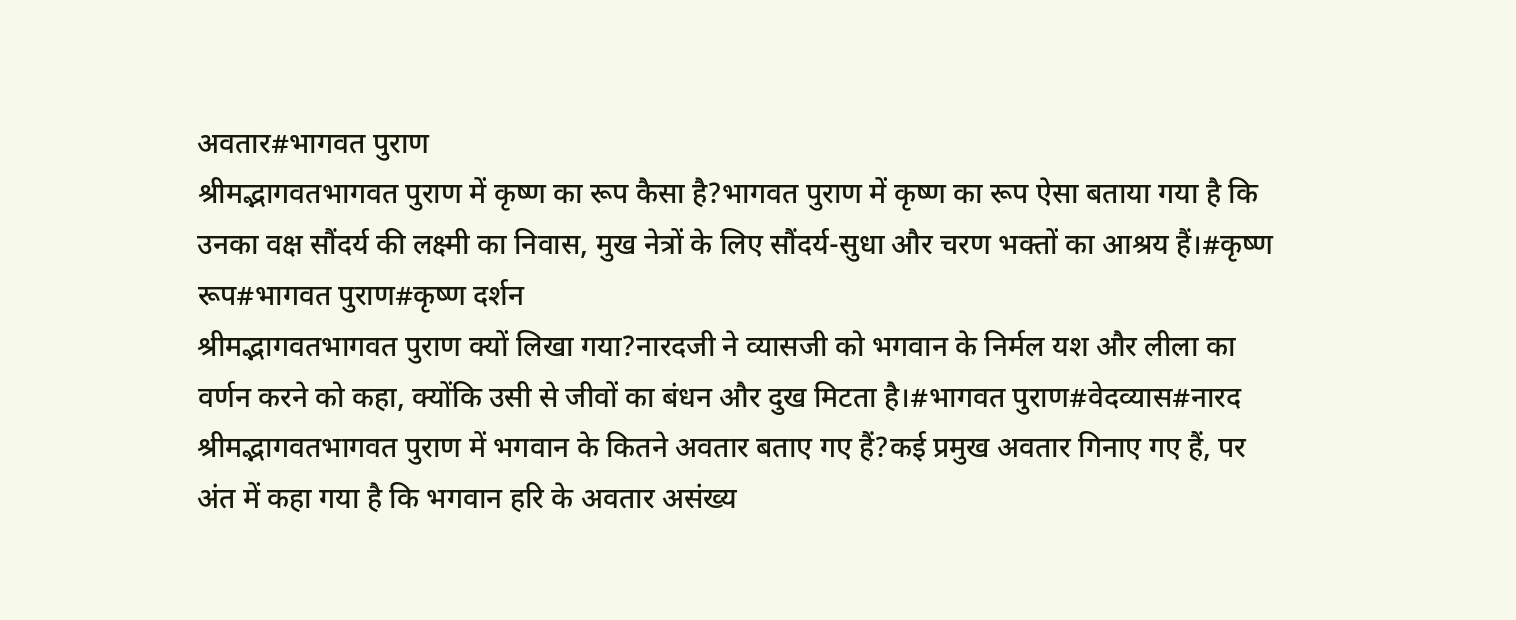अवतार#भागवत पुराण
श्रीमद्भागवतभागवत पुराण में कृष्ण का रूप कैसा है?भागवत पुराण में कृष्ण का रूप ऐसा बताया गया है कि उनका वक्ष सौंदर्य की लक्ष्मी का निवास, मुख नेत्रों के लिए सौंदर्य-सुधा और चरण भक्तों का आश्रय हैं।#कृष्ण रूप#भागवत पुराण#कृष्ण दर्शन
श्रीमद्भागवतभागवत पुराण क्यों लिखा गया?नारदजी ने व्यासजी को भगवान के निर्मल यश और लीला का वर्णन करने को कहा, क्योंकि उसी से जीवों का बंधन और दुख मिटता है।#भागवत पुराण#वेदव्यास#नारद
श्रीमद्भागवतभागवत पुराण में भगवान के कितने अवतार बताए गए हैं?कई प्रमुख अवतार गिनाए गए हैं, पर अंत में कहा गया है कि भगवान हरि के अवतार असंख्य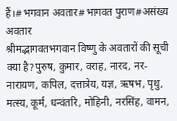हैं।#भगवान अवतार#भागवत पुराण#असंख्य अवतार
श्रीमद्भागवतभगवान विष्णु के अवतारों की सूची क्या है?पुरुष, कुमार, वराह, नारद, नर-नारायण, कपिल, दत्तात्रेय, यज्ञ, ऋषभ, पृथु, मत्स्य, कूर्म, धन्वंतरि, मोहिनी, नरसिंह, वामन,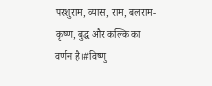परशुराम, व्यास, राम, बलराम-कृष्ण, बुद्ध और कल्कि का वर्णन है।#विष्णु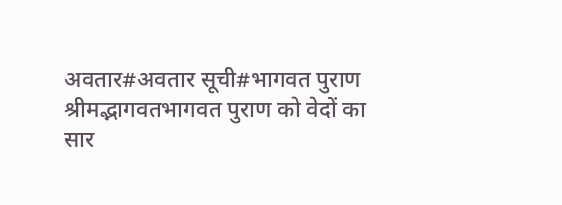अवतार#अवतार सूची#भागवत पुराण
श्रीमद्भागवतभागवत पुराण को वेदों का सार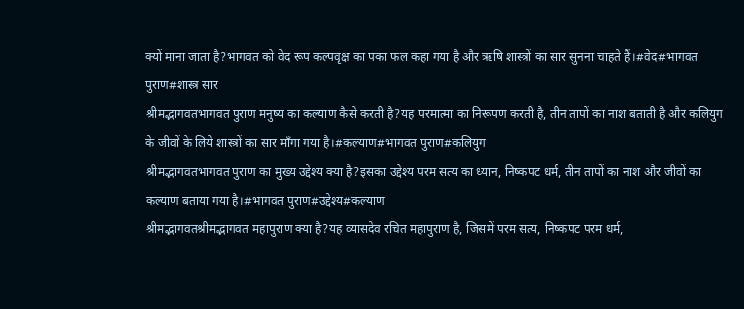क्यों माना जाता है?भागवत को वेद रूप कल्पवृक्ष का पका फल कहा गया है और ऋषि शास्त्रों का सार सुनना चाहते हैं।#वेद#भागवत पुराण#शास्त्र सार
श्रीमद्भागवतभागवत पुराण मनुष्य का कल्याण कैसे करती है?यह परमात्मा का निरूपण करती है, तीन तापों का नाश बताती है और कलियुग के जीवों के लिये शास्त्रों का सार माँगा गया है।#कल्याण#भागवत पुराण#कलियुग
श्रीमद्भागवतभागवत पुराण का मुख्य उद्देश्य क्या है?इसका उद्देश्य परम सत्य का ध्यान, निष्कपट धर्म, तीन तापों का नाश और जीवों का कल्याण बताया गया है।#भागवत पुराण#उद्देश्य#कल्याण
श्रीमद्भागवतश्रीमद्भागवत महापुराण क्या है?यह व्यासदेव रचित महापुराण है, जिसमें परम सत्य, निष्कपट परम धर्म,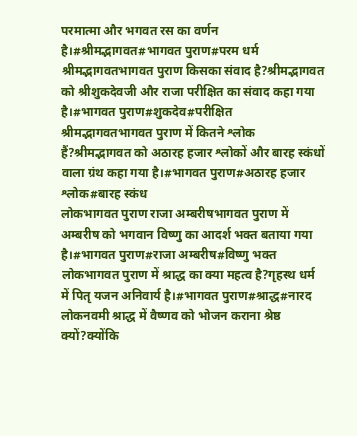परमात्मा और भगवत रस का वर्णन है।#श्रीमद्भागवत#भागवत पुराण#परम धर्म
श्रीमद्भागवतभागवत पुराण किसका संवाद है?श्रीमद्भागवत को श्रीशुकदेवजी और राजा परीक्षित का संवाद कहा गया है।#भागवत पुराण#शुकदेव#परीक्षित
श्रीमद्भागवतभागवत पुराण में कितने श्लोक हैं?श्रीमद्भागवत को अठारह हजार श्लोकों और बारह स्कंधों वाला ग्रंथ कहा गया है।#भागवत पुराण#अठारह हजार श्लोक#बारह स्कंध
लोकभागवत पुराण राजा अम्बरीषभागवत पुराण में अम्बरीष को भगवान विष्णु का आदर्श भक्त बताया गया है।#भागवत पुराण#राजा अम्बरीष#विष्णु भक्त
लोकभागवत पुराण में श्राद्ध का क्या महत्व है?गृहस्थ धर्म में पितृ यजन अनिवार्य है।#भागवत पुराण#श्राद्ध#नारद
लोकनवमी श्राद्ध में वैष्णव को भोजन कराना श्रेष्ठ क्यों?क्योंकि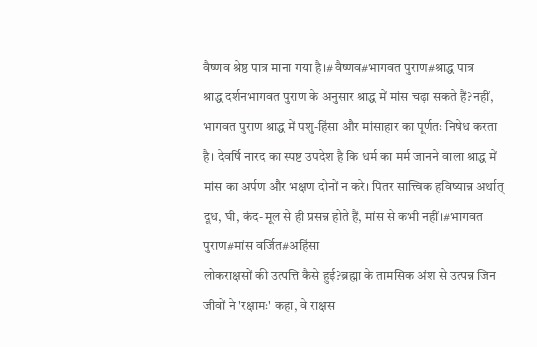वैष्णव श्रेष्ठ पात्र माना गया है।#वैष्णव#भागवत पुराण#श्राद्ध पात्र
श्राद्ध दर्शनभागवत पुराण के अनुसार श्राद्ध में मांस चढ़ा सकते हैं?नहीं, भागवत पुराण श्राद्ध में पशु-हिंसा और मांसाहार का पूर्णतः निषेध करता है। देवर्षि नारद का स्पष्ट उपदेश है कि धर्म का मर्म जानने वाला श्राद्ध में मांस का अर्पण और भक्षण दोनों न करे। पितर सात्त्विक हविष्यान्न अर्थात् दूध, घी, कंद-मूल से ही प्रसन्न होते हैं, मांस से कभी नहीं।#भागवत पुराण#मांस वर्जित#अहिंसा
लोकराक्षसों की उत्पत्ति कैसे हुई?ब्रह्मा के तामसिक अंश से उत्पन्न जिन जीवों ने 'रक्षामः' कहा, वे राक्षस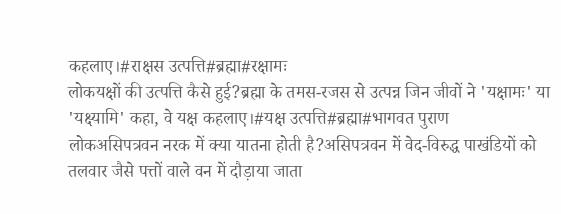कहलाए।#राक्षस उत्पत्ति#ब्रह्मा#रक्षामः
लोकयक्षों की उत्पत्ति कैसे हुई?ब्रह्मा के तमस-रजस से उत्पन्न जिन जीवों ने 'यक्षामः' या 'यक्ष्यामि' कहा, वे यक्ष कहलाए।#यक्ष उत्पत्ति#ब्रह्मा#भागवत पुराण
लोकअसिपत्रवन नरक में क्या यातना होती है?असिपत्रवन में वेद-विरुद्ध पाखंडियों को तलवार जैसे पत्तों वाले वन में दौड़ाया जाता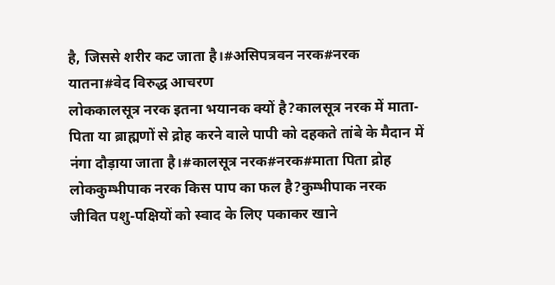है, जिससे शरीर कट जाता है।#असिपत्रवन नरक#नरक यातना#वेद विरुद्ध आचरण
लोककालसूत्र नरक इतना भयानक क्यों है?कालसूत्र नरक में माता-पिता या ब्राह्मणों से द्रोह करने वाले पापी को दहकते तांबे के मैदान में नंगा दौड़ाया जाता है।#कालसूत्र नरक#नरक#माता पिता द्रोह
लोककुम्भीपाक नरक किस पाप का फल है?कुम्भीपाक नरक जीवित पशु-पक्षियों को स्वाद के लिए पकाकर खाने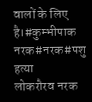वालों के लिए है।#कुम्भीपाक नरक#नरक#पशु हत्या
लोकरौरव नरक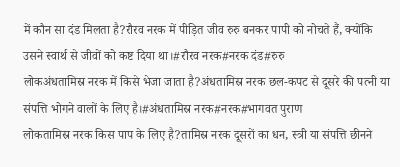में कौन सा दंड मिलता है?रौरव नरक में पीड़ित जीव रुरु बनकर पापी को नोचते हैं, क्योंकि उसने स्वार्थ से जीवों को कष्ट दिया था।#रौरव नरक#नरक दंड#रुरु
लोकअंधतामिस्र नरक में किसे भेजा जाता है?अंधतामिस्र नरक छल-कपट से दूसरे की पत्नी या संपत्ति भोगने वालों के लिए है।#अंधतामिस्र नरक#नरक#भागवत पुराण
लोकतामिस्र नरक किस पाप के लिए है?तामिस्र नरक दूसरों का धन, स्त्री या संपत्ति छीनने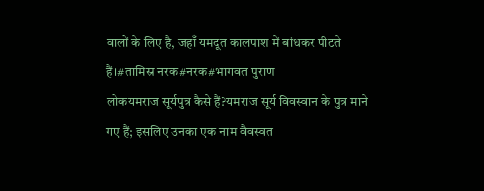वालों के लिए है, जहाँ यमदूत कालपाश में बांधकर पीटते हैं।#तामिस्र नरक#नरक#भागवत पुराण
लोकयमराज सूर्यपुत्र कैसे हैं?यमराज सूर्य विवस्वान के पुत्र माने गए हैं; इसलिए उनका एक नाम वैवस्वत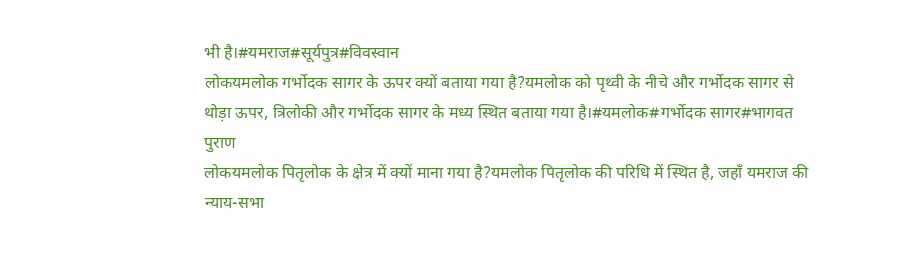भी है।#यमराज#सूर्यपुत्र#विवस्वान
लोकयमलोक गर्भोदक सागर के ऊपर क्यों बताया गया है?यमलोक को पृथ्वी के नीचे और गर्भोदक सागर से थोड़ा ऊपर, त्रिलोकी और गर्भोदक सागर के मध्य स्थित बताया गया है।#यमलोक#गर्भोदक सागर#भागवत पुराण
लोकयमलोक पितृलोक के क्षेत्र में क्यों माना गया है?यमलोक पितृलोक की परिधि में स्थित है, जहाँ यमराज की न्याय-सभा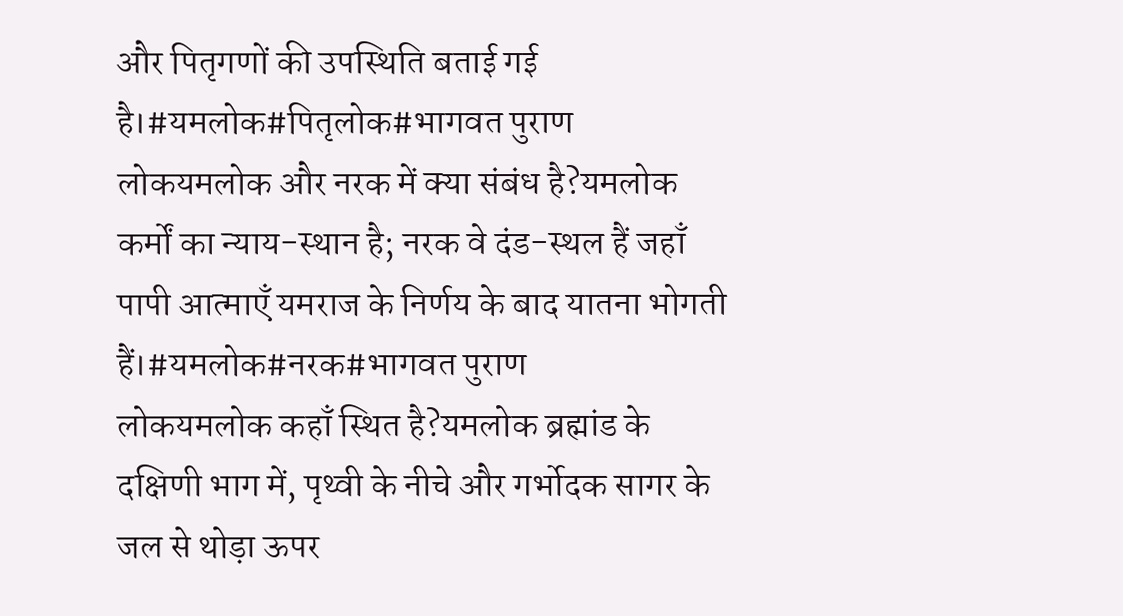और पितृगणों की उपस्थिति बताई गई है।#यमलोक#पितृलोक#भागवत पुराण
लोकयमलोक और नरक में क्या संबंध है?यमलोक कर्मों का न्याय-स्थान है; नरक वे दंड-स्थल हैं जहाँ पापी आत्माएँ यमराज के निर्णय के बाद यातना भोगती हैं।#यमलोक#नरक#भागवत पुराण
लोकयमलोक कहाँ स्थित है?यमलोक ब्रह्मांड के दक्षिणी भाग में, पृथ्वी के नीचे और गर्भोदक सागर के जल से थोड़ा ऊपर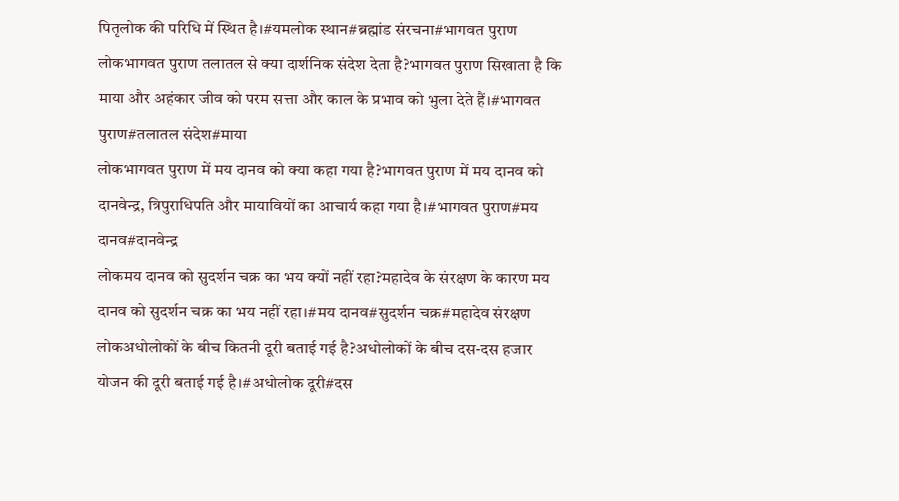पितृलोक की परिधि में स्थित है।#यमलोक स्थान#ब्रह्मांड संरचना#भागवत पुराण
लोकभागवत पुराण तलातल से क्या दार्शनिक संदेश देता है?भागवत पुराण सिखाता है कि माया और अहंकार जीव को परम सत्ता और काल के प्रभाव को भुला देते हैं।#भागवत पुराण#तलातल संदेश#माया
लोकभागवत पुराण में मय दानव को क्या कहा गया है?भागवत पुराण में मय दानव को दानवेन्द्र, त्रिपुराधिपति और मायावियों का आचार्य कहा गया है।#भागवत पुराण#मय दानव#दानवेन्द्र
लोकमय दानव को सुदर्शन चक्र का भय क्यों नहीं रहा?महादेव के संरक्षण के कारण मय दानव को सुदर्शन चक्र का भय नहीं रहा।#मय दानव#सुदर्शन चक्र#महादेव संरक्षण
लोकअधोलोकों के बीच कितनी दूरी बताई गई है?अधोलोकों के बीच दस-दस हजार योजन की दूरी बताई गई है।#अधोलोक दूरी#दस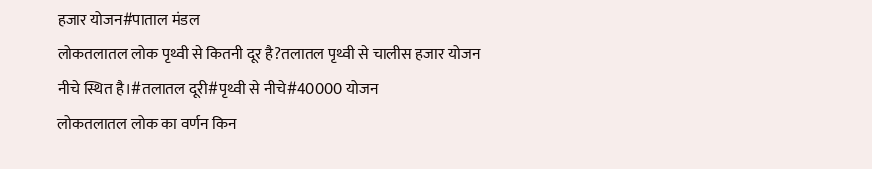हजार योजन#पाताल मंडल
लोकतलातल लोक पृथ्वी से कितनी दूर है?तलातल पृथ्वी से चालीस हजार योजन नीचे स्थित है।#तलातल दूरी#पृथ्वी से नीचे#40000 योजन
लोकतलातल लोक का वर्णन किन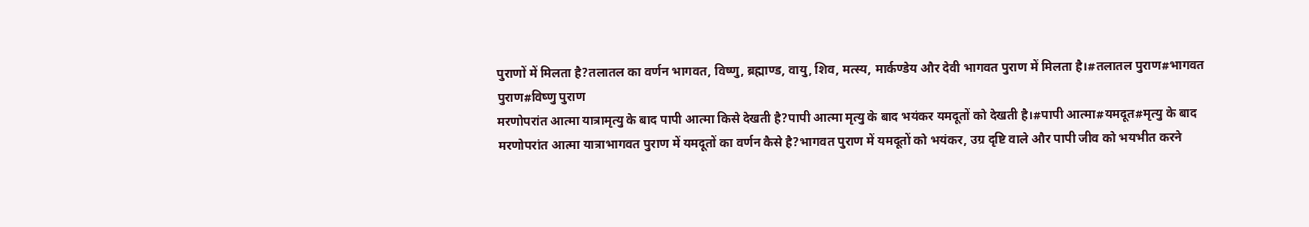पुराणों में मिलता है?तलातल का वर्णन भागवत, विष्णु, ब्रह्माण्ड, वायु, शिव, मत्स्य, मार्कण्डेय और देवी भागवत पुराण में मिलता है।#तलातल पुराण#भागवत पुराण#विष्णु पुराण
मरणोपरांत आत्मा यात्रामृत्यु के बाद पापी आत्मा किसे देखती है?पापी आत्मा मृत्यु के बाद भयंकर यमदूतों को देखती है।#पापी आत्मा#यमदूत#मृत्यु के बाद
मरणोपरांत आत्मा यात्राभागवत पुराण में यमदूतों का वर्णन कैसे है?भागवत पुराण में यमदूतों को भयंकर, उग्र दृष्टि वाले और पापी जीव को भयभीत करने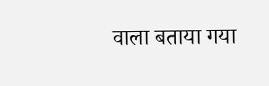वाला बताया गया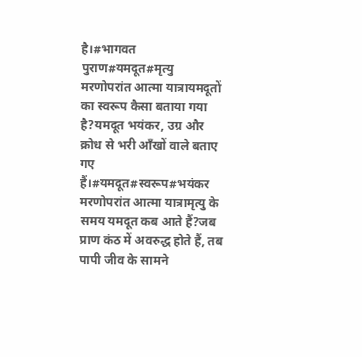है।#भागवत पुराण#यमदूत#मृत्यु
मरणोपरांत आत्मा यात्रायमदूतों का स्वरूप कैसा बताया गया है?यमदूत भयंकर, उग्र और क्रोध से भरी आँखों वाले बताए गए हैं।#यमदूत#स्वरूप#भयंकर
मरणोपरांत आत्मा यात्रामृत्यु के समय यमदूत कब आते हैं?जब प्राण कंठ में अवरुद्ध होते हैं, तब पापी जीव के सामने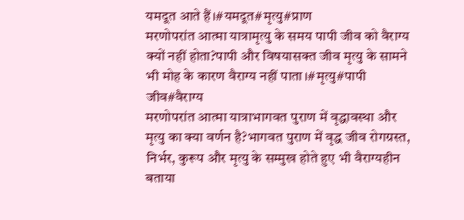यमदूत आते हैं।#यमदूत#मृत्यु#प्राण
मरणोपरांत आत्मा यात्रामृत्यु के समय पापी जीव को वैराग्य क्यों नहीं होता?पापी और विषयासक्त जीव मृत्यु के सामने भी मोह के कारण वैराग्य नहीं पाता।#मृत्यु#पापी जीव#वैराग्य
मरणोपरांत आत्मा यात्राभागवत पुराण में वृद्धावस्था और मृत्यु का क्या वर्णन है?भागवत पुराण में वृद्ध जीव रोगग्रस्त, निर्भर, कुरूप और मृत्यु के सम्मुख होते हुए भी वैराग्यहीन बताया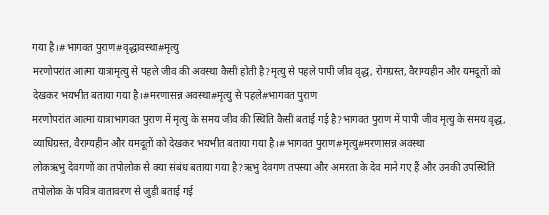गया है।#भागवत पुराण#वृद्धावस्था#मृत्यु
मरणोपरांत आत्मा यात्रामृत्यु से पहले जीव की अवस्था कैसी होती है?मृत्यु से पहले पापी जीव वृद्ध, रोगग्रस्त, वैराग्यहीन और यमदूतों को देखकर भयभीत बताया गया है।#मरणासन्न अवस्था#मृत्यु से पहले#भागवत पुराण
मरणोपरांत आत्मा यात्राभागवत पुराण में मृत्यु के समय जीव की स्थिति कैसी बताई गई है?भागवत पुराण में पापी जीव मृत्यु के समय वृद्ध, व्याधिग्रस्त, वैराग्यहीन और यमदूतों को देखकर भयभीत बताया गया है।#भागवत पुराण#मृत्यु#मरणासन्न अवस्था
लोकऋभु देवगणों का तपोलोक से क्या संबंध बताया गया है?ऋभु देवगण तपस्या और अमरता के देव माने गए हैं और उनकी उपस्थिति तपोलोक के पवित्र वातावरण से जुड़ी बताई गई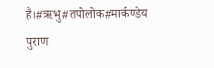है।#ऋभु#तपोलोक#मार्कण्डेय पुराण